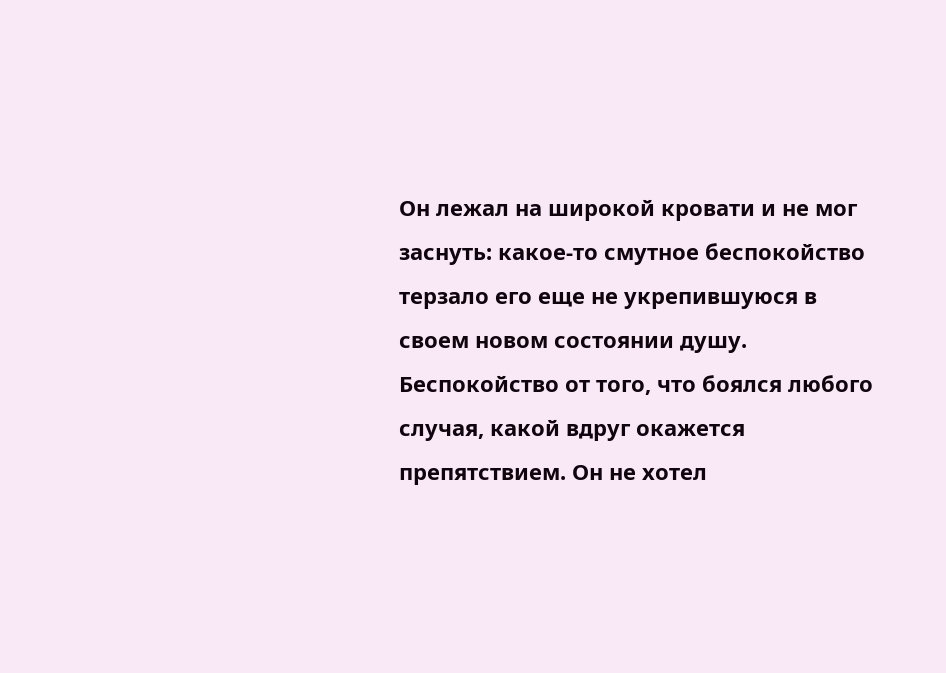Он лежал на широкой кровати и не мог заснуть: какое-то смутное беспокойство терзало его еще не укрепившуюся в своем новом состоянии душу. Беспокойство от того, что боялся любого случая, какой вдруг окажется препятствием. Он не хотел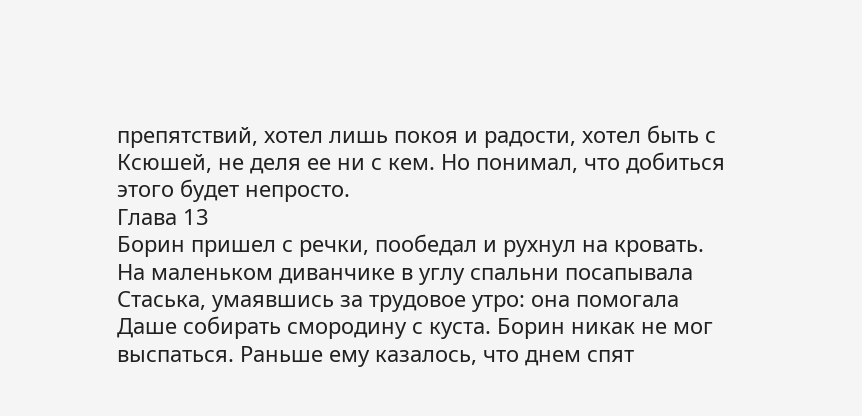препятствий, хотел лишь покоя и радости, хотел быть с Ксюшей, не деля ее ни с кем. Но понимал, что добиться этого будет непросто.
Глава 13
Борин пришел с речки, пообедал и рухнул на кровать. На маленьком диванчике в углу спальни посапывала Стаська, умаявшись за трудовое утро: она помогала Даше собирать смородину с куста. Борин никак не мог выспаться. Раньше ему казалось, что днем спят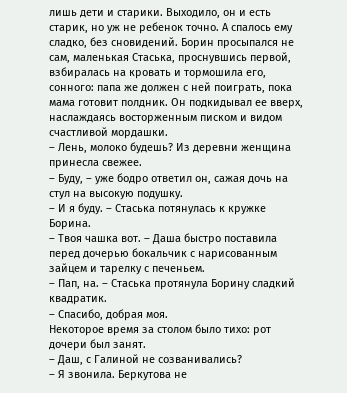лишь дети и старики. Выходило, он и есть старик, но уж не ребенок точно. А спалось ему сладко, без сновидений. Борин просыпался не сам, маленькая Стаська, проснувшись первой, взбиралась на кровать и тормошила его, сонного: папа же должен с ней поиграть, пока мама готовит полдник. Он подкидывал ее вверх, наслаждаясь восторженным писком и видом счастливой мордашки.
– Лень, молоко будешь? Из деревни женщина принесла свежее.
– Буду, – уже бодро ответил он, сажая дочь на стул на высокую подушку.
– И я буду. – Стаська потянулась к кружке Борина.
– Твоя чашка вот. – Даша быстро поставила перед дочерью бокальчик с нарисованным зайцем и тарелку с печеньем.
– Пап, на. – Стаська протянула Борину сладкий квадратик.
– Спасибо, добрая моя.
Некоторое время за столом было тихо: рот дочери был занят.
– Даш, с Галиной не созванивались?
– Я звонила. Беркутова не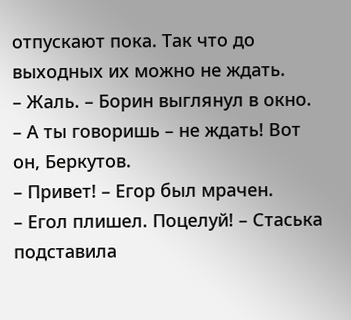отпускают пока. Так что до выходных их можно не ждать.
– Жаль. – Борин выглянул в окно. – А ты говоришь – не ждать! Вот он, Беркутов.
– Привет! – Егор был мрачен.
– Егол плишел. Поцелуй! – Стаська подставила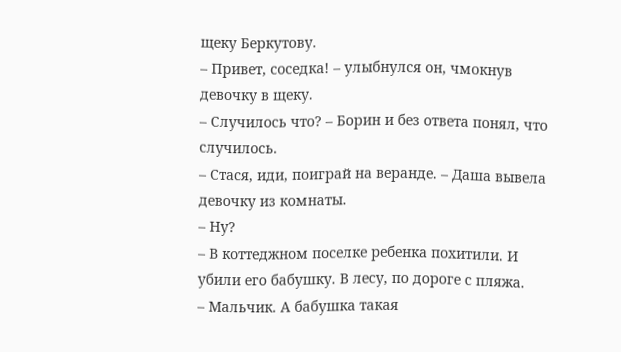щеку Беркутову.
– Привет, соседка! – улыбнулся он, чмокнув девочку в щеку.
– Случилось что? – Борин и без ответа понял, что случилось.
– Стася, иди, поиграй на веранде. – Даша вывела девочку из комнаты.
– Ну?
– В коттеджном поселке ребенка похитили. И убили его бабушку. В лесу, по дороге с пляжа.
– Мальчик. А бабушка такая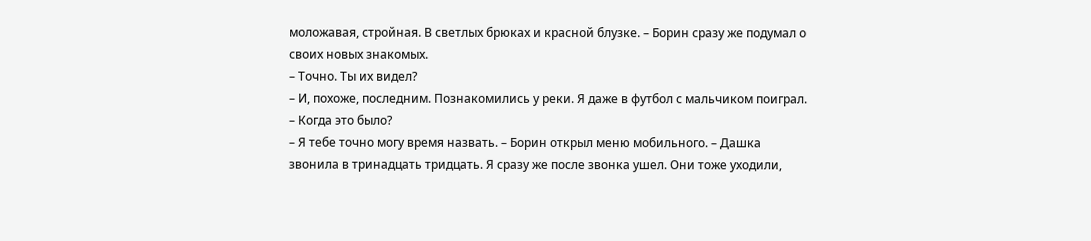моложавая, стройная. В светлых брюках и красной блузке. – Борин сразу же подумал о своих новых знакомых.
– Точно. Ты их видел?
– И, похоже, последним. Познакомились у реки. Я даже в футбол с мальчиком поиграл.
– Когда это было?
– Я тебе точно могу время назвать. – Борин открыл меню мобильного. – Дашка звонила в тринадцать тридцать. Я сразу же после звонка ушел. Они тоже уходили,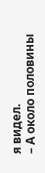я видел.
– А около половины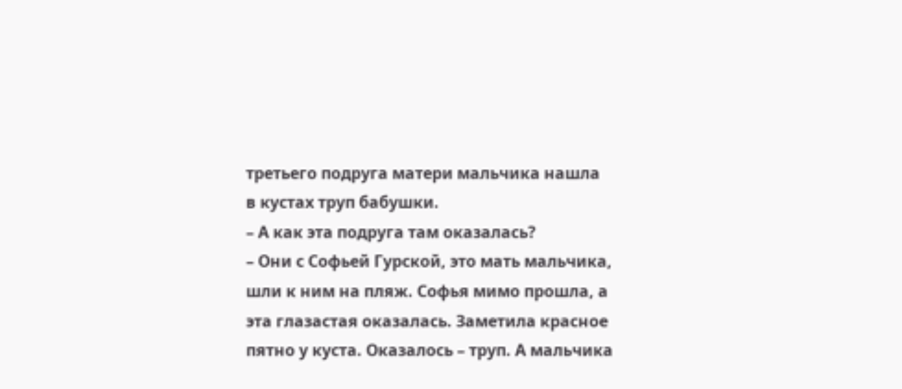третьего подруга матери мальчика нашла в кустах труп бабушки.
– А как эта подруга там оказалась?
– Они с Софьей Гурской, это мать мальчика, шли к ним на пляж. Софья мимо прошла, а эта глазастая оказалась. Заметила красное пятно у куста. Оказалось – труп. А мальчика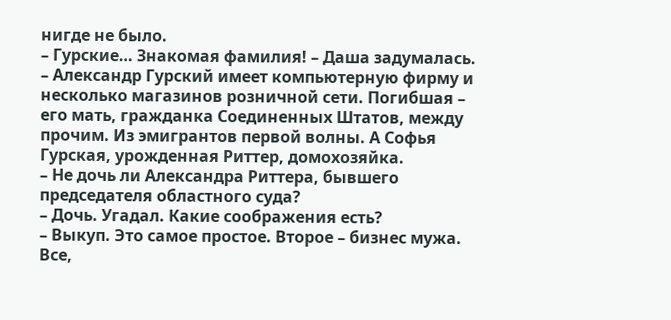нигде не было.
– Гурские… Знакомая фамилия! – Даша задумалась.
– Александр Гурский имеет компьютерную фирму и несколько магазинов розничной сети. Погибшая – его мать, гражданка Соединенных Штатов, между прочим. Из эмигрантов первой волны. А Софья Гурская, урожденная Риттер, домохозяйка.
– Не дочь ли Александра Риттера, бывшего председателя областного суда?
– Дочь. Угадал. Какие соображения есть?
– Выкуп. Это самое простое. Второе – бизнес мужа. Все,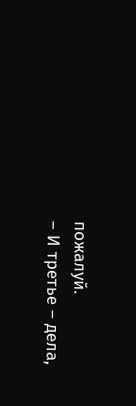пожалуй.
– И третье – дела,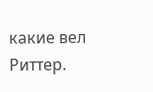какие вел Риттер.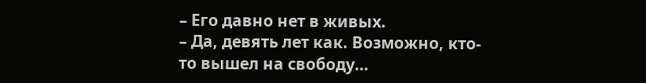– Его давно нет в живых.
– Да, девять лет как. Возможно, кто-то вышел на свободу…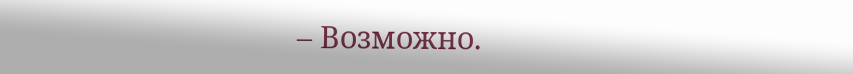– Возможно.